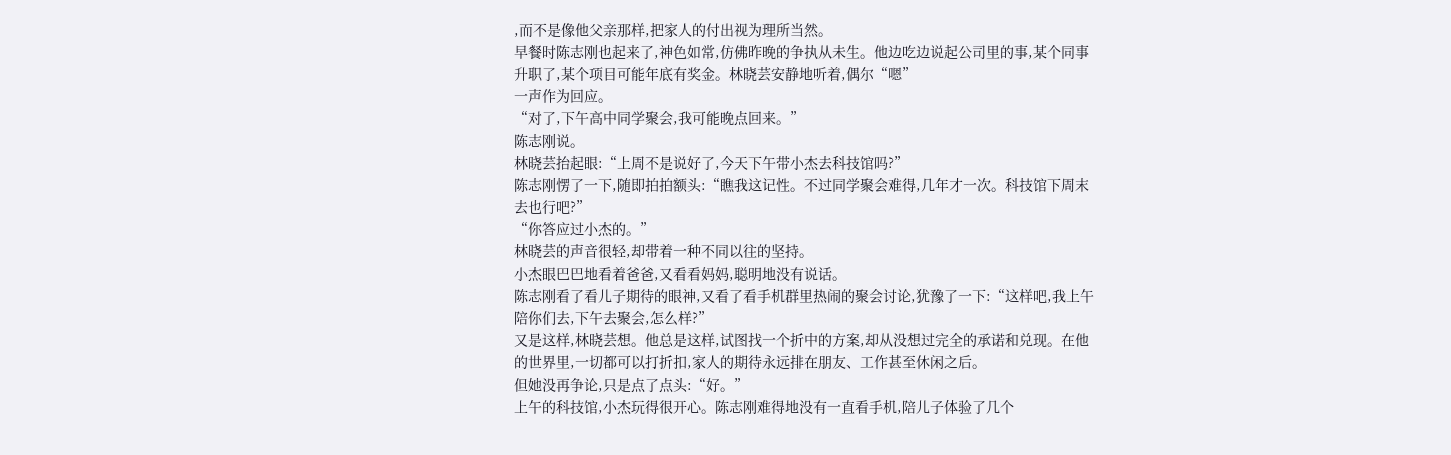,而不是像他父亲那样,把家人的付出视为理所当然。
早餐时陈志刚也起来了,神色如常,仿佛昨晚的争执从未生。他边吃边说起公司里的事,某个同事升职了,某个项目可能年底有奖金。林晓芸安静地听着,偶尔“嗯”
一声作为回应。
“对了,下午高中同学聚会,我可能晚点回来。”
陈志刚说。
林晓芸抬起眼:“上周不是说好了,今天下午带小杰去科技馆吗?”
陈志刚愣了一下,随即拍拍额头:“瞧我这记性。不过同学聚会难得,几年才一次。科技馆下周末去也行吧?”
“你答应过小杰的。”
林晓芸的声音很轻,却带着一种不同以往的坚持。
小杰眼巴巴地看着爸爸,又看看妈妈,聪明地没有说话。
陈志刚看了看儿子期待的眼神,又看了看手机群里热闹的聚会讨论,犹豫了一下:“这样吧,我上午陪你们去,下午去聚会,怎么样?”
又是这样,林晓芸想。他总是这样,试图找一个折中的方案,却从没想过完全的承诺和兑现。在他的世界里,一切都可以打折扣,家人的期待永远排在朋友、工作甚至休闲之后。
但她没再争论,只是点了点头:“好。”
上午的科技馆,小杰玩得很开心。陈志刚难得地没有一直看手机,陪儿子体验了几个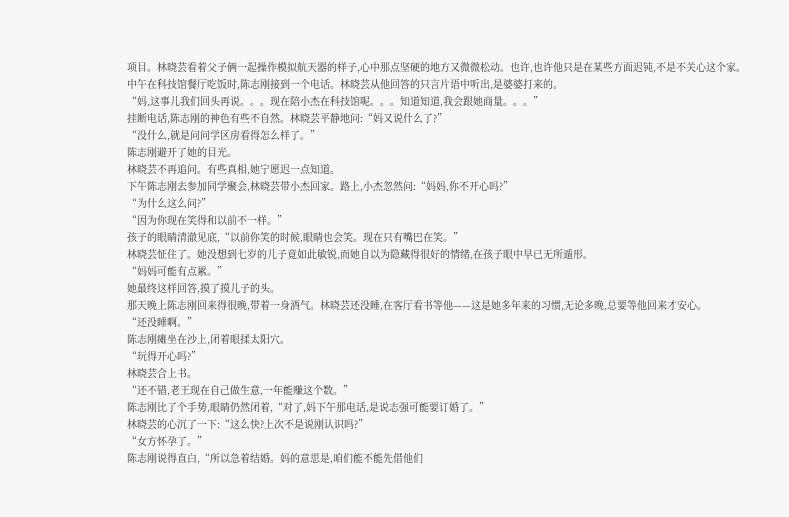项目。林晓芸看着父子俩一起操作模拟航天器的样子,心中那点坚硬的地方又微微松动。也许,也许他只是在某些方面迟钝,不是不关心这个家。
中午在科技馆餐厅吃饭时,陈志刚接到一个电话。林晓芸从他回答的只言片语中听出,是婆婆打来的。
“妈,这事儿我们回头再说。。。现在陪小杰在科技馆呢。。。知道知道,我会跟她商量。。。”
挂断电话,陈志刚的神色有些不自然。林晓芸平静地问:“妈又说什么了?”
“没什么,就是问问学区房看得怎么样了。”
陈志刚避开了她的目光。
林晓芸不再追问。有些真相,她宁愿迟一点知道。
下午陈志刚去参加同学聚会,林晓芸带小杰回家。路上,小杰忽然问:“妈妈,你不开心吗?”
“为什么这么问?”
“因为你现在笑得和以前不一样。”
孩子的眼睛清澈见底,“以前你笑的时候,眼睛也会笑。现在只有嘴巴在笑。”
林晓芸怔住了。她没想到七岁的儿子竟如此敏锐,而她自以为隐藏得很好的情绪,在孩子眼中早已无所遁形。
“妈妈可能有点累。”
她最终这样回答,摸了摸儿子的头。
那天晚上陈志刚回来得很晚,带着一身酒气。林晓芸还没睡,在客厅看书等他——这是她多年来的习惯,无论多晚,总要等他回来才安心。
“还没睡啊。”
陈志刚瘫坐在沙上,闭着眼揉太阳穴。
“玩得开心吗?”
林晓芸合上书。
“还不错,老王现在自己做生意,一年能赚这个数。”
陈志刚比了个手势,眼睛仍然闭着,“对了,妈下午那电话,是说志强可能要订婚了。”
林晓芸的心沉了一下:“这么快?上次不是说刚认识吗?”
“女方怀孕了。”
陈志刚说得直白,“所以急着结婚。妈的意思是,咱们能不能先借他们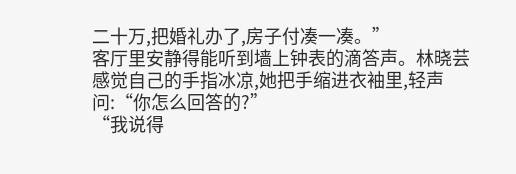二十万,把婚礼办了,房子付凑一凑。”
客厅里安静得能听到墙上钟表的滴答声。林晓芸感觉自己的手指冰凉,她把手缩进衣袖里,轻声问:“你怎么回答的?”
“我说得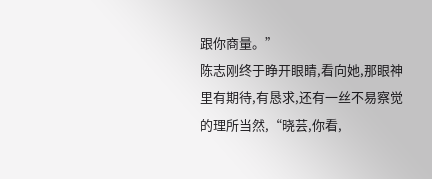跟你商量。”
陈志刚终于睁开眼睛,看向她,那眼神里有期待,有恳求,还有一丝不易察觉的理所当然,“晓芸,你看,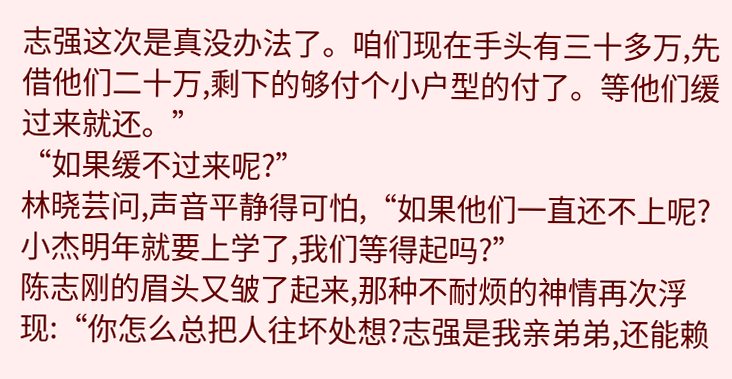志强这次是真没办法了。咱们现在手头有三十多万,先借他们二十万,剩下的够付个小户型的付了。等他们缓过来就还。”
“如果缓不过来呢?”
林晓芸问,声音平静得可怕,“如果他们一直还不上呢?小杰明年就要上学了,我们等得起吗?”
陈志刚的眉头又皱了起来,那种不耐烦的神情再次浮现:“你怎么总把人往坏处想?志强是我亲弟弟,还能赖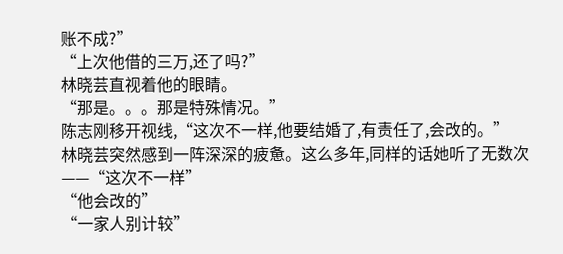账不成?”
“上次他借的三万,还了吗?”
林晓芸直视着他的眼睛。
“那是。。。那是特殊情况。”
陈志刚移开视线,“这次不一样,他要结婚了,有责任了,会改的。”
林晓芸突然感到一阵深深的疲惫。这么多年,同样的话她听了无数次——“这次不一样”
“他会改的”
“一家人别计较”